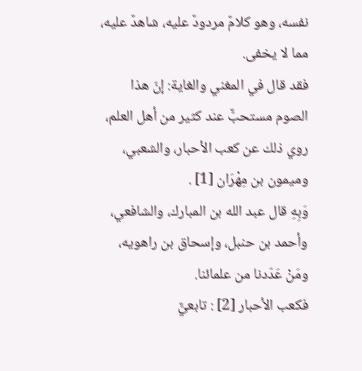نفسه، وهو كلامٌ مردودٌ عليه، شاهدٌ عليه، مما لا يخفى.
فقد قال في المغني والغاية: إنّ هذا الصوم مستحبٌّ عند كثير من أهل العلم، روي ذلك عن كعب الأحبار، والشعبي، وميمون بن مِهْرَان [1] .
وَبِهِ قال عبد الله بن المبارك، والشافعي، وأحمد بن حنبل، وإسحاق بن راهويه، ومَنْ عَدّدنا من علمائنا.
فكعب الأحبار [2] : تابعيٌّ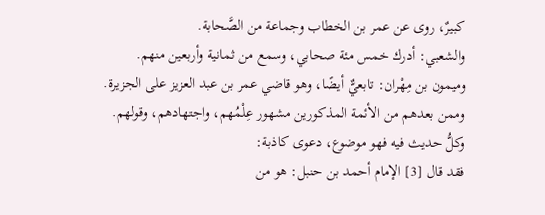كبيرٌ، روى عن عمر بن الخطاب وجماعة من الصَّحابة.
والشعبي: أدرك خمس مئة صحابي، وسمع من ثمانية وأربعين منهم.
وميمون بن مِهْران: تابعيٌّ أيضًا، وهو قاضي عمر بن عبد العزيز على الجزيرة.
وممن بعدهم من الأئمة المذكورين مشهور عِلْمُهم، واجتهادهم، وقولهم.
وكلُّ حديث فيه فهو موضوع، دعوى كاذبة:
فقد قال [3] الإمام أحمد بن حنبل: هو من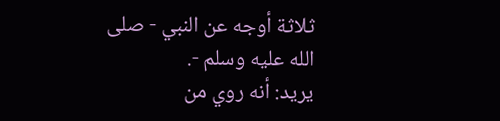ثلاثة أوجه عن النبي - صلى الله عليه وسلم -.
يريد: أنه روي من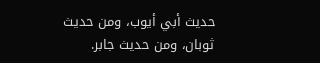حديث أبي أيوب، ومن حديث ثوبان، ومن حديث جابر.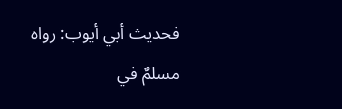فحديث أبي أيوب: رواه مسلمٌ في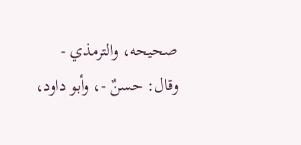صحيحه، والترمذي - وقال: حسنٌ -، وأبو داود،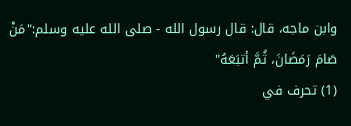وابن ماجه، قال: قال رسول الله - صلى الله عليه وسلم:"مَنْ صَامَ رَمَضَانَ، ثُمَّ أتبَعَهُ"
(1) تحرف في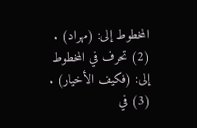المخطوط إلى: (مهراد) .
(2) تحرف في المخطوط إلى: (فكيف الأخيار) .
(3) في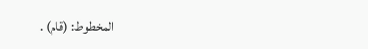المخطوط: (قام) .